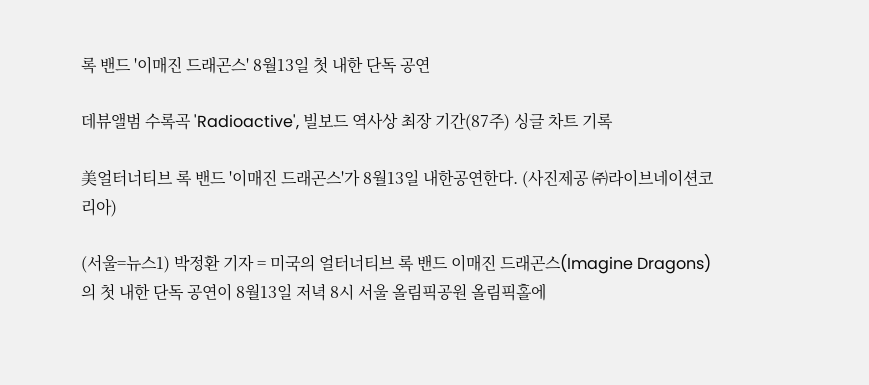록 밴드 '이매진 드래곤스' 8월13일 첫 내한 단독 공연

데뷰앨범 수록곡 'Radioactive', 빌보드 역사상 최장 기간(87주) 싱글 차트 기록

美얼터너티브 록 밴드 '이매진 드래곤스'가 8월13일 내한공연한다. (사진제공 ㈜라이브네이션코리아)

(서울=뉴스1) 박정환 기자 = 미국의 얼터너티브 록 밴드 이매진 드래곤스(Imagine Dragons)의 첫 내한 단독 공연이 8월13일 저녁 8시 서울 올림픽공원 올림픽홀에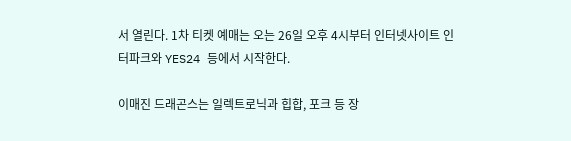서 열린다. 1차 티켓 예매는 오는 26일 오후 4시부터 인터넷사이트 인터파크와 YES24 등에서 시작한다.

이매진 드래곤스는 일렉트로닉과 힙합, 포크 등 장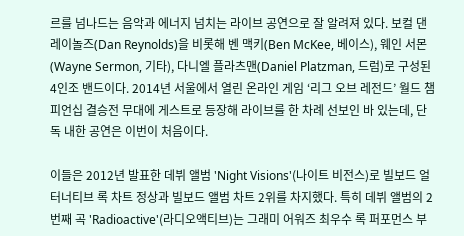르를 넘나드는 음악과 에너지 넘치는 라이브 공연으로 잘 알려져 있다. 보컬 댄 레이놀즈(Dan Reynolds)을 비롯해 벤 맥키(Ben McKee, 베이스), 웨인 서몬(Wayne Sermon, 기타), 다니엘 플라츠맨(Daniel Platzman, 드럼)로 구성된 4인조 밴드이다. 2014년 서울에서 열린 온라인 게임 ‘리그 오브 레전드’ 월드 챔피언십 결승전 무대에 게스트로 등장해 라이브를 한 차례 선보인 바 있는데, 단독 내한 공연은 이번이 처음이다.

이들은 2012년 발표한 데뷔 앨범 'Night Visions'(나이트 비전스)로 빌보드 얼터너티브 록 차트 정상과 빌보드 앨범 차트 2위를 차지했다. 특히 데뷔 앨범의 2번째 곡 'Radioactive'(라디오액티브)는 그래미 어워즈 최우수 록 퍼포먼스 부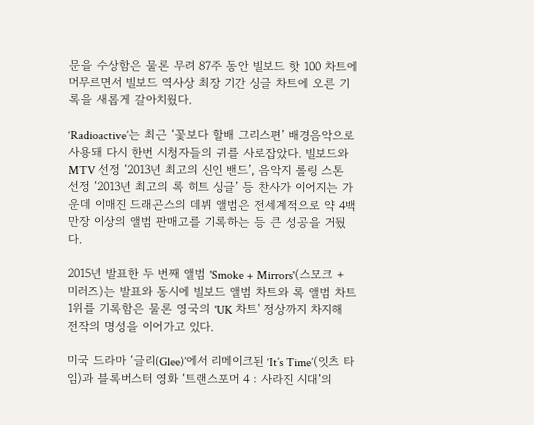문을 수상함은 물론 무려 87주 동안 빌보드 핫 100 차트에 머무르면서 빌보드 역사상 최장 기간 싱글 차트에 오른 기록을 새롭게 갈아치웠다.

‘Radioactive’는 최근 ‘꽃보다 할배 그리스편’ 배경음악으로 사용돼 다시 한번 시청자들의 귀를 사로잡았다. 빌보드와 MTV 선정 ‘2013년 최고의 신인 밴드’, 음악지 롤링 스톤 선정 ‘2013년 최고의 록 히트 싱글’ 등 찬사가 이어지는 가운데 이매진 드래곤스의 데뷔 앨범은 전세계적으로 약 4백만장 이상의 앨범 판매고를 기록하는 등 큰 성공을 거뒀다.

2015년 발표한 두 번째 앨범 'Smoke + Mirrors'(스모크 + 미러즈)는 발표와 동시에 빌보드 앨범 차트와 록 앨범 차트 1위를 기록함은 물론 영국의 'UK 차트' 정상까지 차지해 전작의 명성을 이어가고 있다.

미국 드라마 ‘글리(Glee)’에서 리메이크된 ‘It’s Time’(잇츠 타임)과 블록버스터 영화 ‘트랜스포머 4 : 사라진 시대’의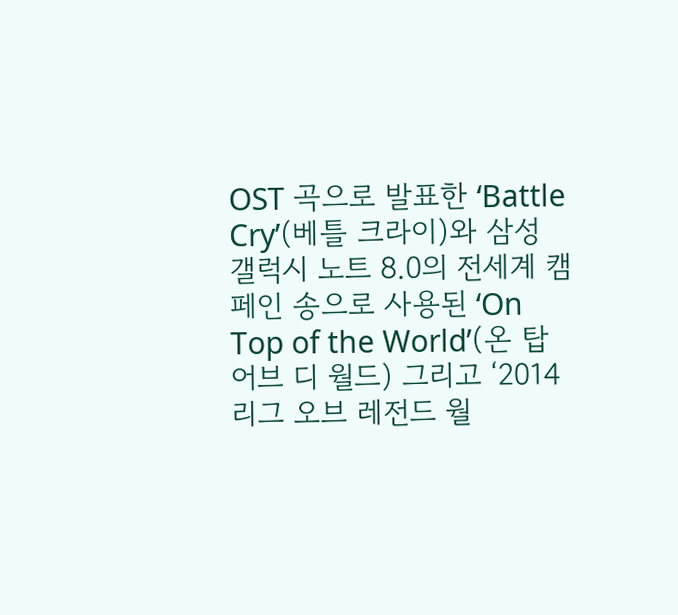OST 곡으로 발표한 ‘Battle Cry’(베틀 크라이)와 삼성 갤럭시 노트 8.0의 전세계 캠페인 송으로 사용된 ‘On Top of the World’(온 탑 어브 디 월드) 그리고 ‘2014 리그 오브 레전드 월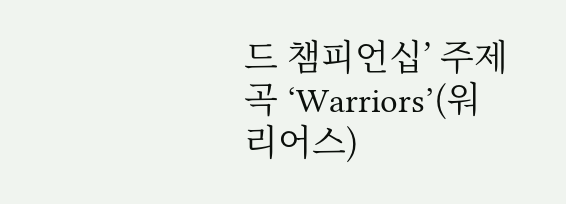드 챔피언십’ 주제곡 ‘Warriors’(워리어스)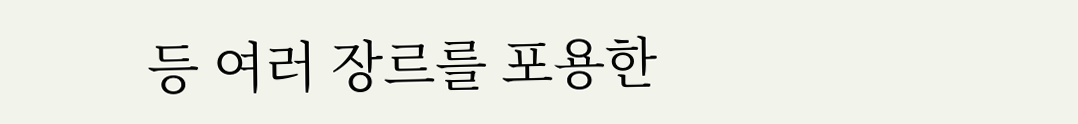등 여러 장르를 포용한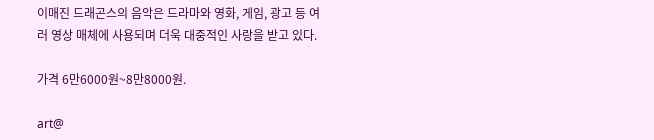이매진 드래곤스의 음악은 드라마와 영화, 게임, 광고 등 여러 영상 매체에 사용되며 더욱 대중적인 사랑을 받고 있다.

가격 6만6000원~8만8000원.

art@